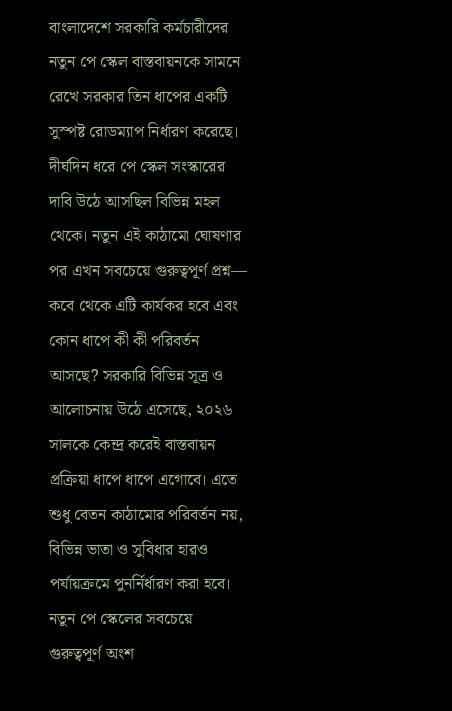বাংলাদেশে সরকারি কর্মচারীদের নতুন পে স্কেল বাস্তবায়নকে সামনে রেখে সরকার তিন ধাপের একটি সুস্পষ্ট রোডম্যাপ নির্ধারণ করেছে। দীর্ঘদিন ধরে পে স্কেল সংস্কারের দাবি উঠে আসছিল বিভিন্ন মহল থেকে। নতুন এই কাঠামো ঘোষণার পর এখন সবচেয়ে গুরুত্বপূর্ণ প্রশ্ন— কবে থেকে এটি কার্যকর হবে এবং কোন ধাপে কী কী পরিবর্তন আসছে? সরকারি বিভিন্ন সূত্র ও আলোচনায় উঠে এসেছে, ২০২৬ সালকে কেন্দ্র করেই বাস্তবায়ন প্রক্রিয়া ধাপে ধাপে এগোবে। এতে শুধু বেতন কাঠামোর পরিবর্তন নয়, বিভিন্ন ভাতা ও সুবিধার হারও পর্যায়ক্রমে পুনর্নির্ধারণ করা হবে।
নতুন পে স্কেলের সবচেয়ে গুরুত্বপূর্ণ অংশ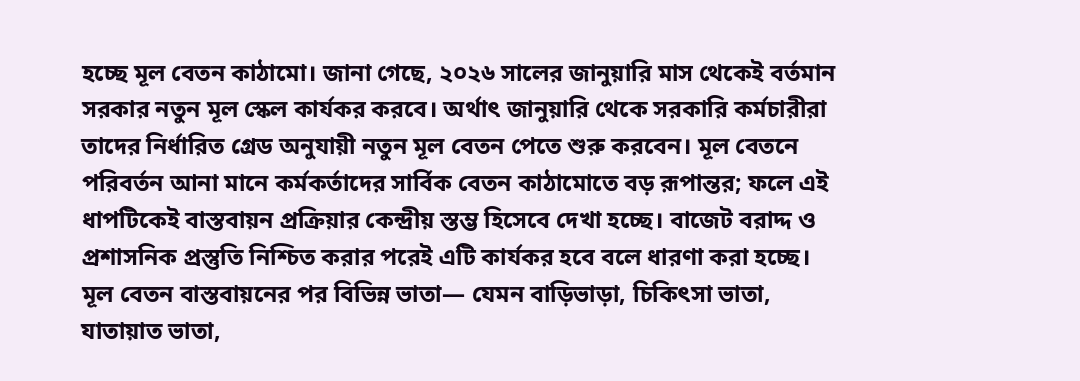হচ্ছে মূল বেতন কাঠামো। জানা গেছে, ২০২৬ সালের জানুয়ারি মাস থেকেই বর্তমান সরকার নতুন মূল স্কেল কার্যকর করবে। অর্থাৎ জানুয়ারি থেকে সরকারি কর্মচারীরা তাদের নির্ধারিত গ্রেড অনুযায়ী নতুন মূল বেতন পেতে শুরু করবেন। মূল বেতনে পরিবর্তন আনা মানে কর্মকর্তাদের সার্বিক বেতন কাঠামোতে বড় রূপান্তর; ফলে এই ধাপটিকেই বাস্তবায়ন প্রক্রিয়ার কেন্দ্রীয় স্তম্ভ হিসেবে দেখা হচ্ছে। বাজেট বরাদ্দ ও প্রশাসনিক প্রস্তুতি নিশ্চিত করার পরেই এটি কার্যকর হবে বলে ধারণা করা হচ্ছে।
মূল বেতন বাস্তবায়নের পর বিভিন্ন ভাতা— যেমন বাড়িভাড়া, চিকিৎসা ভাতা, যাতায়াত ভাতা,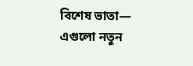বিশেষ ভাতা— এগুলো নতুন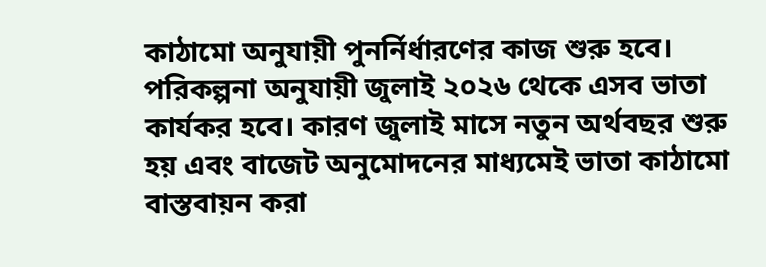কাঠামো অনুযায়ী পুনর্নির্ধারণের কাজ শুরু হবে। পরিকল্পনা অনুযায়ী জুলাই ২০২৬ থেকে এসব ভাতা কার্যকর হবে। কারণ জুলাই মাসে নতুন অর্থবছর শুরু হয় এবং বাজেট অনুমোদনের মাধ্যমেই ভাতা কাঠামো বাস্তবায়ন করা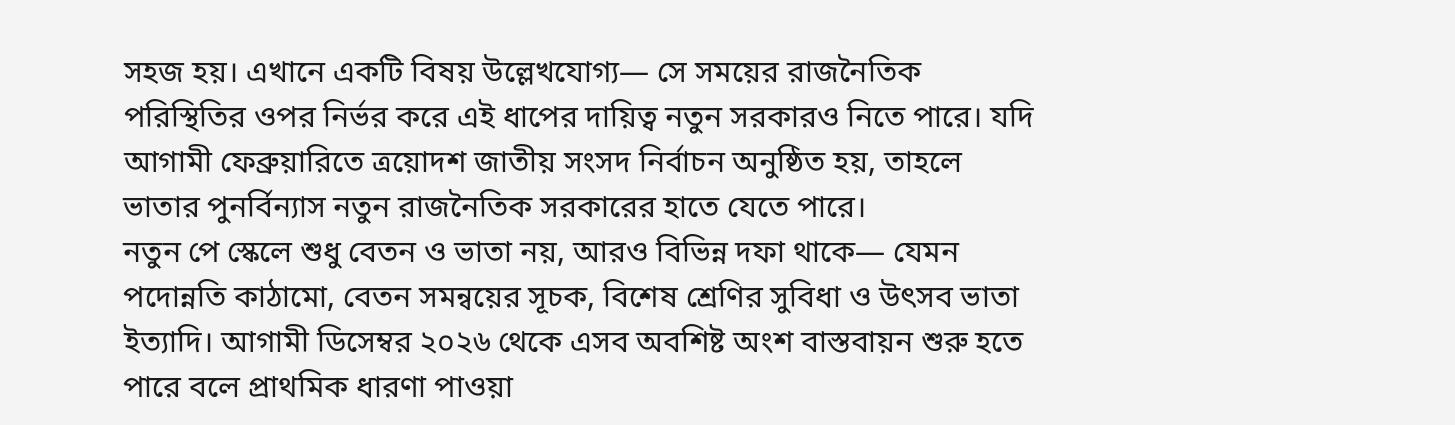সহজ হয়। এখানে একটি বিষয় উল্লেখযোগ্য— সে সময়ের রাজনৈতিক পরিস্থিতির ওপর নির্ভর করে এই ধাপের দায়িত্ব নতুন সরকারও নিতে পারে। যদি আগামী ফেব্রুয়ারিতে ত্রয়োদশ জাতীয় সংসদ নির্বাচন অনুষ্ঠিত হয়, তাহলে ভাতার পুনর্বিন্যাস নতুন রাজনৈতিক সরকারের হাতে যেতে পারে।
নতুন পে স্কেলে শুধু বেতন ও ভাতা নয়, আরও বিভিন্ন দফা থাকে— যেমন পদোন্নতি কাঠামো, বেতন সমন্বয়ের সূচক, বিশেষ শ্রেণির সুবিধা ও উৎসব ভাতা ইত্যাদি। আগামী ডিসেম্বর ২০২৬ থেকে এসব অবশিষ্ট অংশ বাস্তবায়ন শুরু হতে পারে বলে প্রাথমিক ধারণা পাওয়া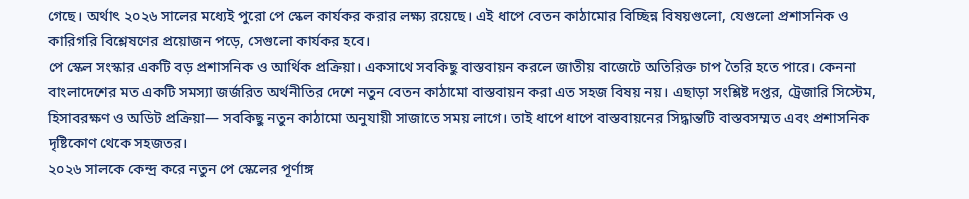গেছে। অর্থাৎ ২০২৬ সালের মধ্যেই পুরো পে স্কেল কার্যকর করার লক্ষ্য রয়েছে। এই ধাপে বেতন কাঠামোর বিচ্ছিন্ন বিষয়গুলো, যেগুলো প্রশাসনিক ও কারিগরি বিশ্লেষণের প্রয়োজন পড়ে, সেগুলো কার্যকর হবে।
পে স্কেল সংস্কার একটি বড় প্রশাসনিক ও আর্থিক প্রক্রিয়া। একসাথে সবকিছু বাস্তবায়ন করলে জাতীয় বাজেটে অতিরিক্ত চাপ তৈরি হতে পারে। কেননা বাংলাদেশের মত একটি সমস্যা জর্জরিত অর্থনীতির দেশে নতুন বেতন কাঠামো বাস্তবায়ন করা এত সহজ বিষয় নয়। এছাড়া সংশ্লিষ্ট দপ্তর, ট্রেজারি সিস্টেম, হিসাবরক্ষণ ও অডিট প্রক্রিয়া— সবকিছু নতুন কাঠামো অনুযায়ী সাজাতে সময় লাগে। তাই ধাপে ধাপে বাস্তবায়নের সিদ্ধান্তটি বাস্তবসম্মত এবং প্রশাসনিক দৃষ্টিকোণ থেকে সহজতর।
২০২৬ সালকে কেন্দ্র করে নতুন পে স্কেলের পূর্ণাঙ্গ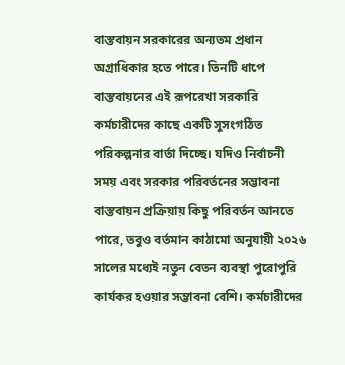বাস্তবায়ন সরকারের অন্যতম প্রধান অগ্রাধিকার হতে পারে। তিনটি ধাপে বাস্তবায়নের এই রূপরেখা সরকারি কর্মচারীদের কাছে একটি সুসংগঠিত পরিকল্পনার বার্তা দিচ্ছে। যদিও নির্বাচনী সময় এবং সরকার পরিবর্তনের সম্ভাবনা বাস্তবায়ন প্রক্রিয়ায় কিছু পরিবর্তন আনতে পারে, তবুও বর্তমান কাঠামো অনুযায়ী ২০২৬ সালের মধ্যেই নতুন বেতন ব্যবস্থা পুরোপুরি কার্যকর হওয়ার সম্ভাবনা বেশি। কর্মচারীদের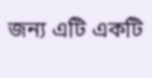জন্য এটি একটি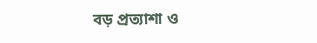বড় প্রত্যাশা ও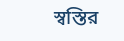স্বস্তির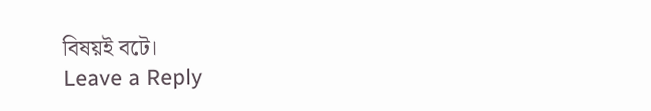বিষয়ই বটে।
Leave a Reply